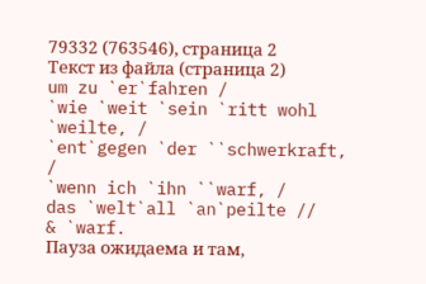79332 (763546), страница 2
Текст из файла (страница 2)
um zu `er`fahren /
`wie `weit `sein `ritt wohl `weilte, /
`ent`gegen `der ``schwerkraft, /
`wenn ich `ihn ``warf, /
das `welt`all `an`peilte //
& `warf.
Пауза ожидаема и там,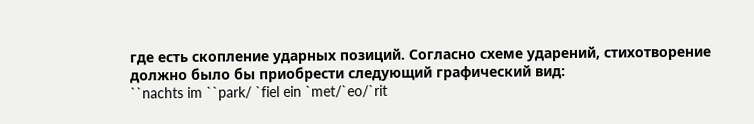где есть скопление ударных позиций. Согласно схеме ударений, стихотворение должно было бы приобрести следующий графический вид:
``nachts im ``park/ `fiel ein `met/`eo/`rit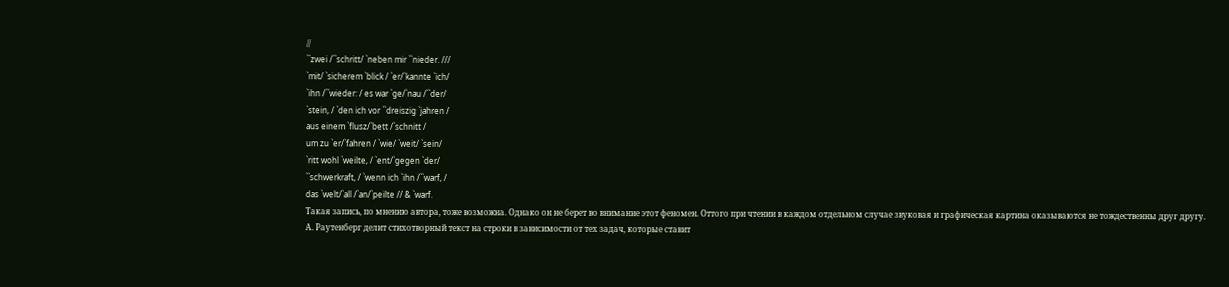//
``zwei /``schritt/ `neben mir ``nieder. ///
`mit/ `sicherem `blick / `er/`kannte `ich/
`ihn /``wieder: / es war `ge/`nau /``der/
`stein, / `den ich vor ``dreiszig `jahren /
aus einem `flusz/`bett /`schnitt /
um zu `er/`fahren / `wie/ `weit/ `sein/
`ritt wohl `weilte, / `ent/`gegen `der/
``schwerkraft, / `wenn ich `ihn /``warf, /
das `welt/`all /`an/`peilte // & `warf.
Такая запись, по мнению автора, тоже возможна. Однако он не берет во внимание этот феномен. Оттого при чтении в каждом отдельном случае звуковая и графическая картина оказываются не тождественны друг другу.
А. Раутенберг делит стихотворный текст на строки в зависимости от тех задач, которые ставит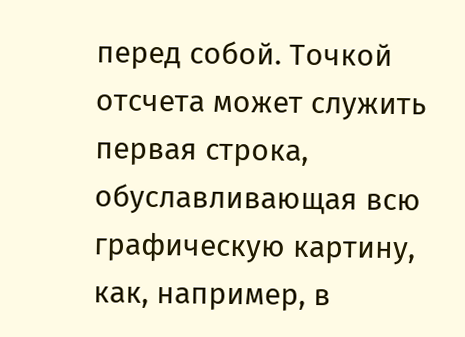перед собой. Точкой отсчета может служить первая строка, обуславливающая всю графическую картину, как, например, в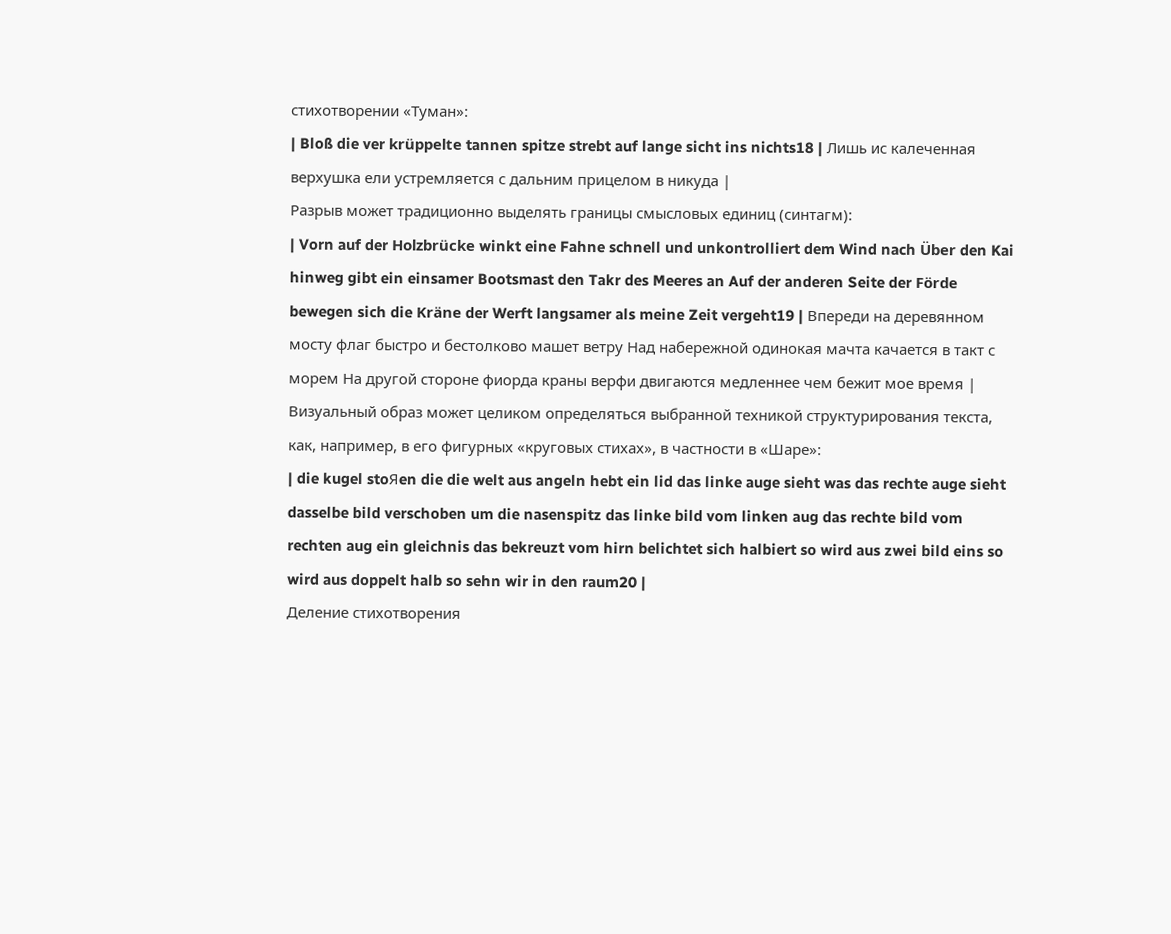стихотворении «Туман»:
| Bloß die ver krüppelte tannen spitze strebt auf lange sicht ins nichts18 | Лишь ис калеченная верхушка ели устремляется с дальним прицелом в никуда |
Разрыв может традиционно выделять границы смысловых единиц (синтагм):
| Vorn auf der Holzbrücke winkt eine Fahne schnell und unkontrolliert dem Wind nach Über den Kai hinweg gibt ein einsamer Bootsmast den Takr des Meeres an Auf der anderen Seite der Förde bewegen sich die Kräne der Werft langsamer als meine Zeit vergeht19 | Впереди на деревянном мосту флаг быстро и бестолково машет ветру Над набережной одинокая мачта качается в такт с морем На другой стороне фиорда краны верфи двигаются медленнее чем бежит мое время |
Визуальный образ может целиком определяться выбранной техникой структурирования текста, как, например, в его фигурных «круговых стихах», в частности в «Шаре»:
| die kugel stoЯen die die welt aus angeln hebt ein lid das linke auge sieht was das rechte auge sieht dasselbe bild verschoben um die nasenspitz das linke bild vom linken aug das rechte bild vom rechten aug ein gleichnis das bekreuzt vom hirn belichtet sich halbiert so wird aus zwei bild eins so wird aus doppelt halb so sehn wir in den raum20 |
Деление стихотворения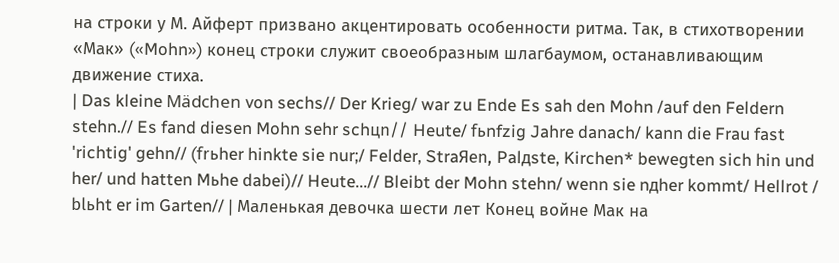на строки у М. Айферт призвано акцентировать особенности ритма. Так, в стихотворении «Мак» («Mohn») конец строки служит своеобразным шлагбаумом, останавливающим движение стиха.
| Das kleine Mädchen von sechs// Der Krieg/ war zu Ende Es sah den Mohn /auf den Feldern stehn.// Es fand diesen Mohn sehr schцn// Heute/ fьnfzig Jahre danach/ kann die Frau fast 'richtig' gehn// (frьher hinkte sie nur;/ Felder, StraЯen, Palдste, Kirchen* bewegten sich hin und her/ und hatten Mьhe dabei)// Heute...// Bleibt der Mohn stehn/ wenn sie nдher kommt/ Hellrot / blьht er im Garten// | Маленькая девочка шести лет Конец войне Мак на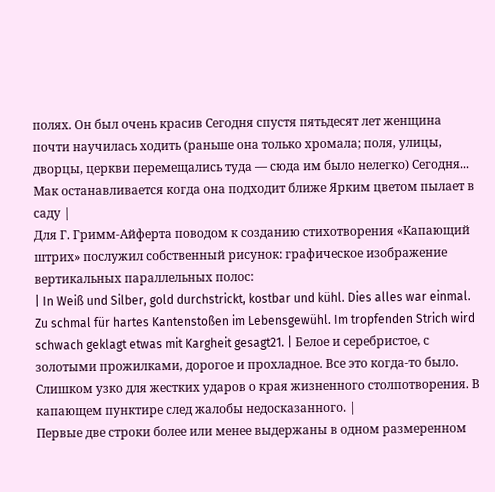полях. Он был очень красив Сегодня спустя пятьдесят лет женщина почти научилась ходить (раньше она только хромала; поля, улицы, дворцы, церкви перемещались туда — сюда им было нелегко) Сегодня... Мак останавливается когда она подходит ближе Ярким цветом пылает в саду |
Для Г. Гримм-Айферта поводом к созданию стихотворения «Капающий штрих» послужил собственный рисунок: графическое изображение вертикальных параллельных полос:
| In Weiß und Silber, gold durchstrickt, kostbar und kühl. Dies alles war einmal. Zu schmal für hartes Kantenstoßen im Lebensgewühl. Im tropfenden Strich wird schwach geklagt etwas mit Kargheit gesagt21. | Белое и серебристое, с золотыми прожилками, дорогое и прохладное. Все это когда-то было. Слишком узко для жестких ударов о края жизненного столпотворения. В капающем пунктире след жалобы недосказанного. |
Первые две строки более или менее выдержаны в одном размеренном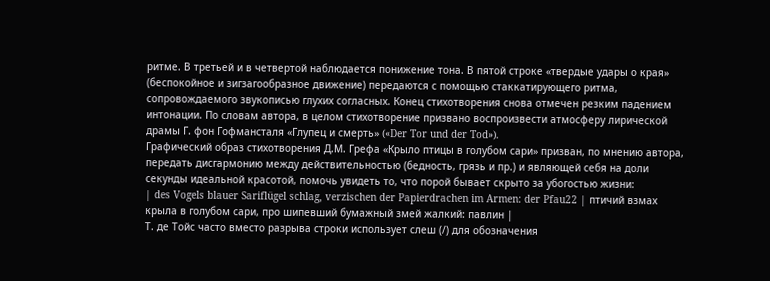ритме. В третьей и в четвертой наблюдается понижение тона. В пятой строке «твердые удары о края» (беспокойное и зигзагообразное движение) передаются с помощью стаккатирующего ритма, сопровождаемого звукописью глухих согласных. Конец стихотворения снова отмечен резким падением интонации. По словам автора, в целом стихотворение призвано воспроизвести атмосферу лирической драмы Г. фон Гофмансталя «Глупец и смерть» («Der Tor und der Tod»).
Графический образ стихотворения Д.М. Грефа «Крыло птицы в голубом сари» призван, по мнению автора, передать дисгармонию между действительностью (бедность, грязь и пр.) и являющей себя на доли секунды идеальной красотой, помочь увидеть то, что порой бывает скрыто за убогостью жизни:
| des Vogels blauer Sariflügel schlag, verzischen der Papierdrachen im Armen: der Pfau22 | птичий взмах крыла в голубом сари, про шипевший бумажный змей жалкий: павлин |
Т. де Тойс часто вместо разрыва строки использует слеш (/) для обозначения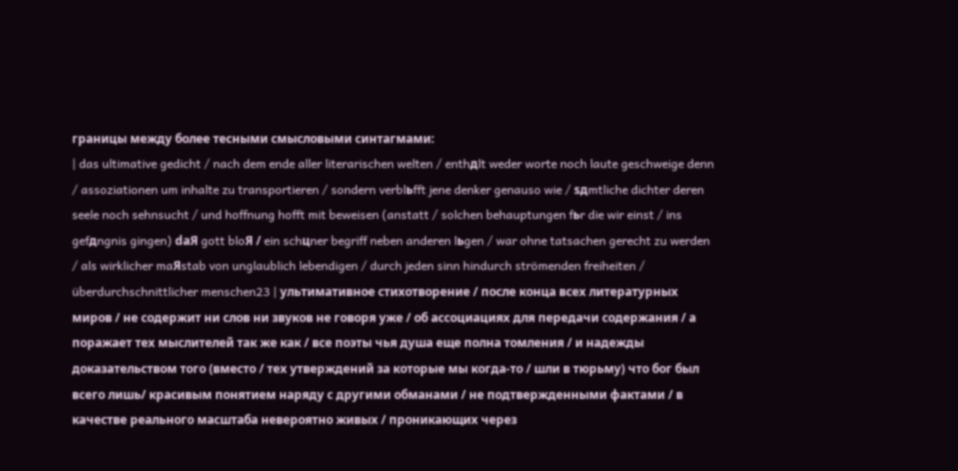границы между более тесными смысловыми синтагмами:
| das ultimative gedicht / nach dem ende aller literarischen welten / enthдlt weder worte noch laute geschweige denn / assoziationen um inhalte zu transportieren / sondern verblьfft jene denker genauso wie / sдmtliche dichter deren seele noch sehnsucht / und hoffnung hofft mit beweisen (anstatt / solchen behauptungen fьr die wir einst / ins gefдngnis gingen) daЯ gott bloЯ / ein schцner begriff neben anderen lьgen / war ohne tatsachen gerecht zu werden / als wirklicher maЯstab von unglaublich lebendigen / durch jeden sinn hindurch strömenden freiheiten / überdurchschnittlicher menschen23 | ультимативное стихотворение / после конца всех литературных миров / не содержит ни слов ни звуков не говоря уже / об ассоциациях для передачи содержания / а поражает тех мыслителей так же как / все поэты чья душа еще полна томления / и надежды доказательством того (вместо / тех утверждений за которые мы когда-то / шли в тюрьму) что бог был всего лишь/ красивым понятием наряду с другими обманами / не подтвержденными фактами / в качестве реального масштаба невероятно живых / проникающих через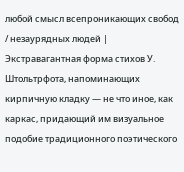любой смысл всепроникающих свобод / незаурядных людей |
Экстравагантная форма стихов У. Штольтрфота, напоминающих кирпичную кладку — не что иное, как каркас, придающий им визуальное подобие традиционного поэтического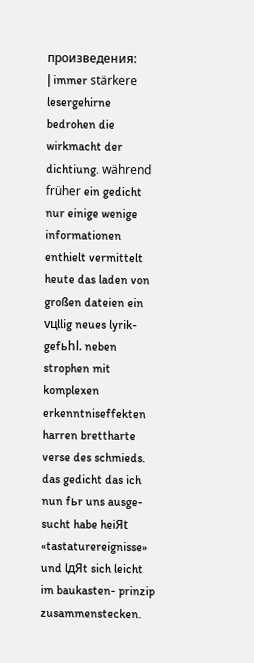произведения:
| immer stärkere lesergehirne bedrohen die wirkmacht der dichtiung. während früher ein gedicht nur einige wenige informationen enthielt vermittelt heute das laden von großen dateien ein vцllig neues lyrik- gefьhl. neben strophen mit komplexen erkenntniseffekten harren brettharte verse des schmieds. das gedicht das ich nun fьr uns ausge- sucht habe heiЯt «tastaturereignisse» und lдЯt sich leicht im baukasten- prinzip zusammenstecken.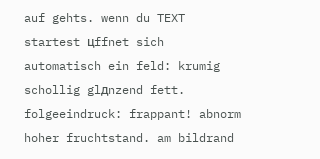auf gehts. wenn du TEXT startest цffnet sich automatisch ein feld: krumig schollig glдnzend fett. folgeeindruck: frappant! abnorm hoher fruchtstand. am bildrand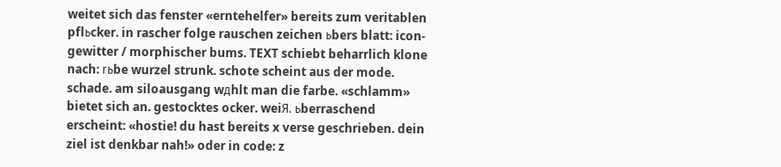weitet sich das fenster «erntehelfer» bereits zum veritablen pflьcker. in rascher folge rauschen zeichen ьbers blatt: icon-gewitter / morphischer bums. TEXT schiebt beharrlich klone nach: rьbe wurzel strunk. schote scheint aus der mode. schade. am siloausgang wдhlt man die farbe. «schlamm» bietet sich an. gestocktes ocker. weiЯ. ьberraschend erscheint: «hostie! du hast bereits x verse geschrieben. dein ziel ist denkbar nah!» oder in code: z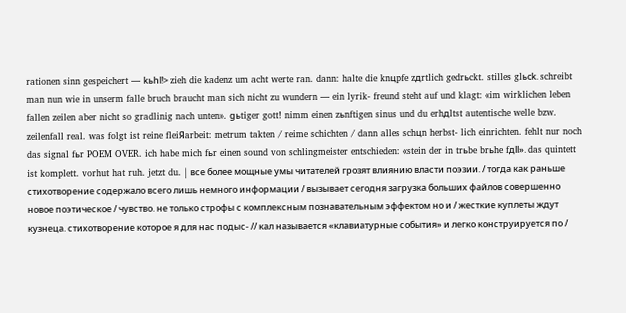rationen sinn gespeichert — kьhl!> zieh die kadenz um acht werte ran. dann: halte die knцpfe zдrtlich gedrьckt. stilles glьck. schreibt man nun wie in unserm falle bruch braucht man sich nicht zu wundern — ein lyrik- freund steht auf und klagt: «im wirklichen leben fallen zeilen aber nicht so gradlinig nach unten». gьtiger gott! nimm einen zьnftigen sinus und du erhдltst autentische welle bzw. zeilenfall real. was folgt ist reine fleiЯarbeit: metrum takten / reime schichten / dann alles schцn herbst- lich einrichten. fehlt nur noch das signal fьr POEM OVER. ich habe mich fьr einen sound von schlingmeister entschieden: «stein der in trьbe brьhe fдll». das quintett ist komplett. vorhut hat ruh. jetzt du. | все более мощные умы читателей грозят влиянию власти поэзии. / тогда как раньше стихотворение содержало всего лишь немного информации / вызывает сегодня загрузка больших файлов совершенно новое поэтическое / чувство. не только строфы с комплексным познавательным эффектом но и / жесткие куплеты ждут кузнеца. стихотворение которое я для нас подыс- // кал называется «клавиатурные события» и легко конструируется по /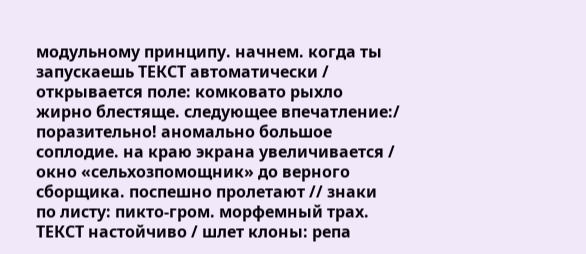модульному принципу. начнем. когда ты запускаешь ТЕКСТ автоматически / открывается поле: комковато рыхло жирно блестяще. следующее впечатление:/ поразительно! аномально большое соплодие. на краю экрана увеличивается / окно «сельхозпомощник» до верного сборщика. поспешно пролетают // знаки по листу: пикто-гром. морфемный трах. ТЕКСТ настойчиво / шлет клоны: репа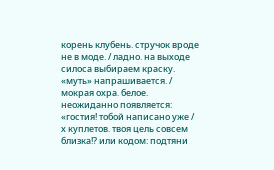корень клубень. стручок вроде не в моде. / ладно. на выходе силоса выбираем краску. «муть» напрашивается. / мокрая охра. белое. неожиданно появляется: «гостия! тобой написано уже / х куплетов. твоя цель совсем близка!? или кодом: подтяни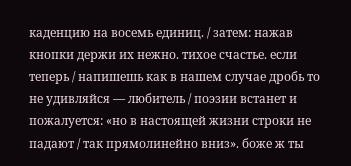каденцию на восемь единиц. / затем: нажав кнопки держи их нежно. тихое счастье. если теперь / напишешь как в нашем случае дробь то не удивляйся — любитель / поэзии встанет и пожалуется: «но в настоящей жизни строки не падают / так прямолинейно вниз». боже ж ты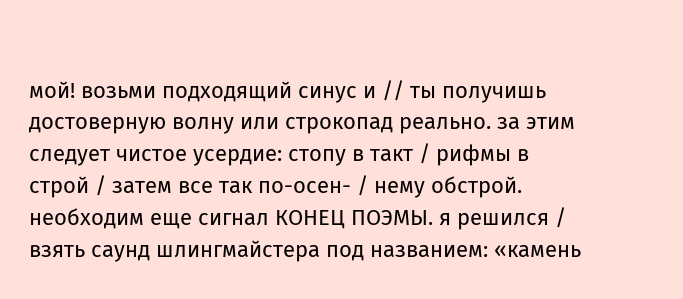мой! возьми подходящий синус и // ты получишь достоверную волну или строкопад реально. за этим следует чистое усердие: стопу в такт / рифмы в строй / затем все так по-осен- / нему обстрой. необходим еще сигнал КОНЕЦ ПОЭМЫ. я решился / взять саунд шлингмайстера под названием: «камень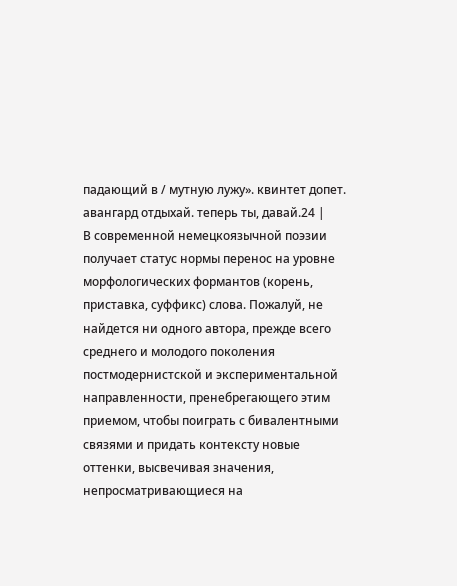падающий в / мутную лужу». квинтет допет. авангард отдыхай. теперь ты, давай.24 |
В современной немецкоязычной поэзии получает статус нормы перенос на уровне морфологических формантов (корень, приставка, суффикс) слова. Пожалуй, не найдется ни одного автора, прежде всего среднего и молодого поколения постмодернистской и экспериментальной направленности, пренебрегающего этим приемом, чтобы поиграть с бивалентными связями и придать контексту новые оттенки, высвечивая значения, непросматривающиеся на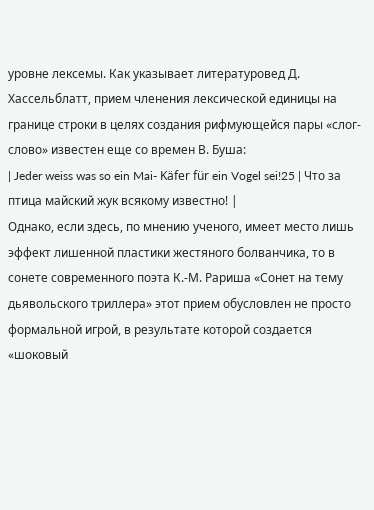уровне лексемы. Как указывает литературовед Д. Хассельблатт, прием членения лексической единицы на границе строки в целях создания рифмующейся пары «слог-слово» известен еще со времен В. Буша:
| Jeder weiss was so ein Mai- Käfer für ein Vogel sei!25 | Что за птица майский жук всякому известно! |
Однако, если здесь, по мнению ученого, имеет место лишь эффект лишенной пластики жестяного болванчика, то в сонете современного поэта К.-М. Рариша «Сонет на тему дьявольского триллера» этот прием обусловлен не просто формальной игрой, в результате которой создается «шоковый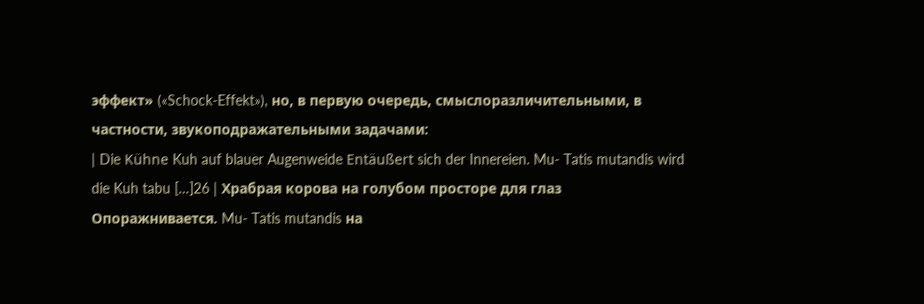эффект» («Schock-Effekt»), но, в первую очередь, смыслоразличительными, в частности, звукоподражательными задачами:
| Die Kühne Kuh auf blauer Augenweide Entäußert sich der Innereien. Mu- Tatis mutandis wird die Kuh tabu […]26 | Храбрая корова на голубом просторе для глаз Опоражнивается. Mu- Tatis mutandis на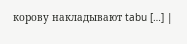корову накладывают tabu […] |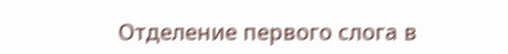Отделение первого слога в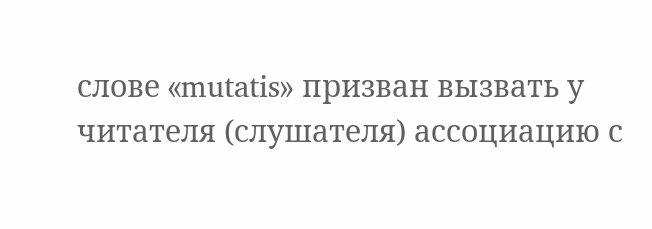слове «mutatis» призван вызвать у читателя (слушателя) ассоциацию с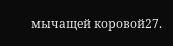мычащей коровой27.